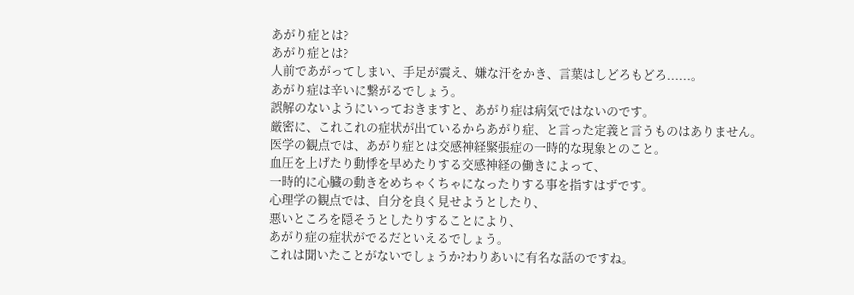あがり症とは?
あがり症とは?
人前であがってしまい、手足が震え、嫌な汗をかき、言葉はしどろもどろ......。
あがり症は辛いに繋がるでしょう。
誤解のないようにいっておきますと、あがり症は病気ではないのです。
厳密に、これこれの症状が出ているからあがり症、と言った定義と言うものはありません。
医学の観点では、あがり症とは交感神経緊張症の一時的な現象とのこと。
血圧を上げたり動悸を早めたりする交感神経の働きによって、
一時的に心臓の動きをめちゃくちゃになったりする事を指すはずです。
心理学の観点では、自分を良く見せようとしたり、
悪いところを隠そうとしたりすることにより、
あがり症の症状がでるだといえるでしょう。
これは聞いたことがないでしょうか?わりあいに有名な話のですね。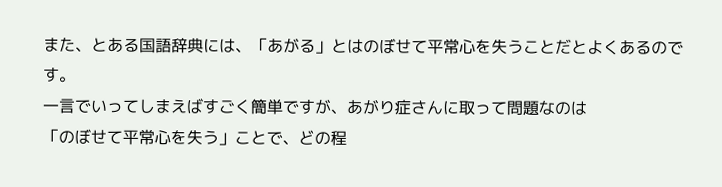また、とある国語辞典には、「あがる」とはのぼせて平常心を失うことだとよくあるのです。
一言でいってしまえばすごく簡単ですが、あがり症さんに取って問題なのは
「のぼせて平常心を失う」ことで、どの程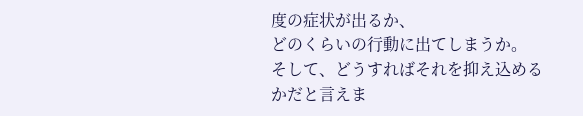度の症状が出るか、
どのくらいの行動に出てしまうか。
そして、どうすればそれを抑え込めるかだと言えま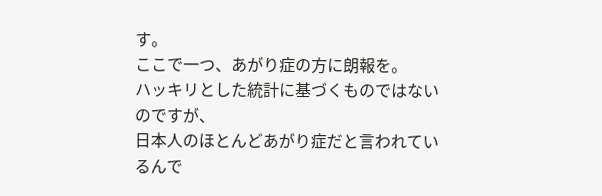す。
ここで一つ、あがり症の方に朗報を。
ハッキリとした統計に基づくものではないのですが、
日本人のほとんどあがり症だと言われているんで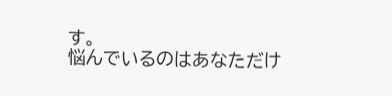す。
悩んでいるのはあなただけ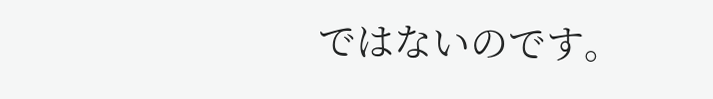ではないのです。